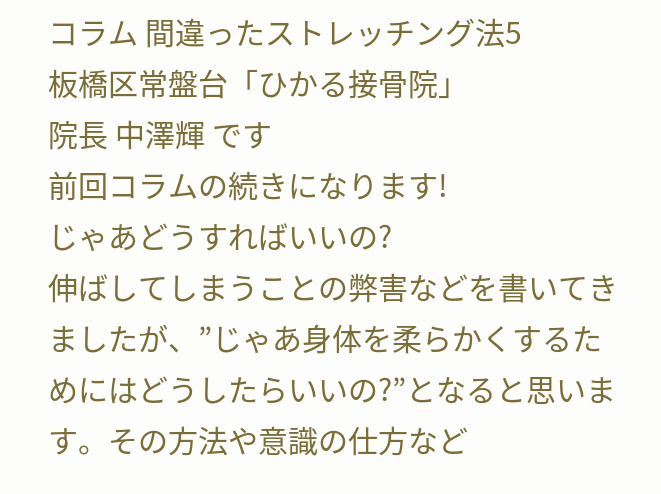コラム 間違ったストレッチング法5
板橋区常盤台「ひかる接骨院」
院長 中澤輝 です
前回コラムの続きになります!
じゃあどうすればいいの?
伸ばしてしまうことの弊害などを書いてきましたが、”じゃあ身体を柔らかくするためにはどうしたらいいの?”となると思います。その方法や意識の仕方など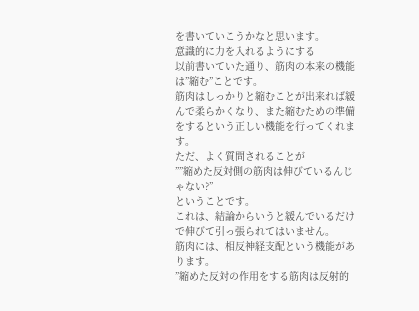を書いていこうかなと思います。
意識的に力を入れるようにする
以前書いていた通り、筋肉の本来の機能は”縮む”ことです。
筋肉はしっかりと縮むことが出来れば緩んで柔らかくなり、また縮むための準備をするという正しい機能を行ってくれます。
ただ、よく質問されることが
””縮めた反対側の筋肉は伸びているんじゃない?”
ということです。
これは、結論からいうと緩んでいるだけで伸びて引っ張られてはいません。
筋肉には、相反神経支配という機能があります。
”縮めた反対の作用をする筋肉は反射的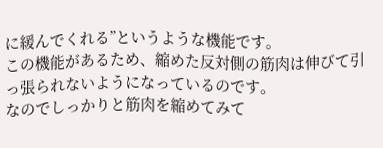に緩んでくれる”というような機能です。
この機能があるため、縮めた反対側の筋肉は伸びて引っ張られないようになっているのです。
なのでしっかりと筋肉を縮めてみて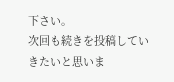下さい。
次回も続きを投稿していきたいと思いま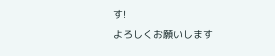す!
よろしくお願いします